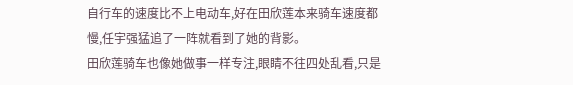自行车的速度比不上电动车,好在田欣莲本来骑车速度都慢,任宇强猛追了一阵就看到了她的背影。
田欣莲骑车也像她做事一样专注,眼睛不往四处乱看,只是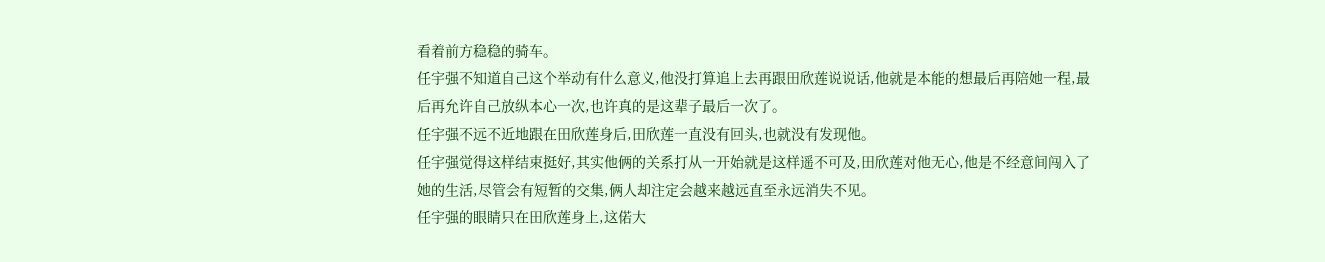看着前方稳稳的骑车。
任宇强不知道自己这个举动有什么意义,他没打算追上去再跟田欣莲说说话,他就是本能的想最后再陪她一程,最后再允许自己放纵本心一次,也许真的是这辈子最后一次了。
任宇强不远不近地跟在田欣莲身后,田欣莲一直没有回头,也就没有发现他。
任宇强觉得这样结束挺好,其实他俩的关系打从一开始就是这样遥不可及,田欣莲对他无心,他是不经意间闯入了她的生活,尽管会有短暂的交集,俩人却注定会越来越远直至永远消失不见。
任宇强的眼睛只在田欣莲身上,这偌大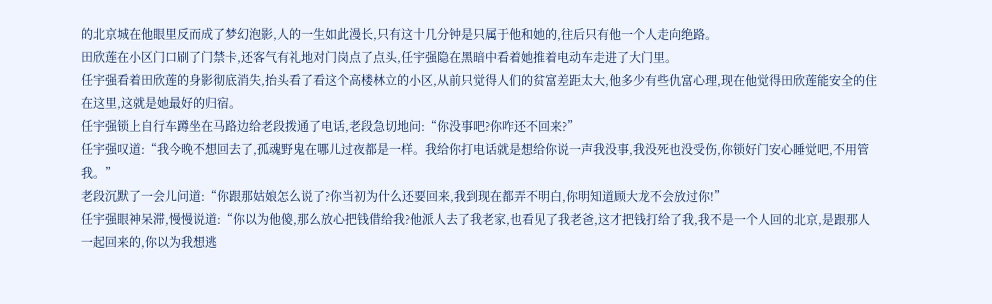的北京城在他眼里反而成了梦幻泡影,人的一生如此漫长,只有这十几分钟是只属于他和她的,往后只有他一个人走向绝路。
田欣莲在小区门口刷了门禁卡,还客气有礼地对门岗点了点头,任宇强隐在黑暗中看着她推着电动车走进了大门里。
任宇强看着田欣莲的身影彻底消失,抬头看了看这个高楼林立的小区,从前只觉得人们的贫富差距太大,他多少有些仇富心理,现在他觉得田欣莲能安全的住在这里,这就是她最好的归宿。
任宇强锁上自行车蹲坐在马路边给老段拨通了电话,老段急切地问:“你没事吧?你咋还不回来?”
任宇强叹道:“我今晚不想回去了,孤魂野鬼在哪儿过夜都是一样。我给你打电话就是想给你说一声我没事,我没死也没受伤,你锁好门安心睡觉吧,不用管我。”
老段沉默了一会儿问道:“你跟那姑娘怎么说了?你当初为什么还要回来,我到现在都弄不明白,你明知道顾大龙不会放过你!”
任宇强眼神呆滞,慢慢说道:“你以为他傻,那么放心把钱借给我?他派人去了我老家,也看见了我老爸,这才把钱打给了我,我不是一个人回的北京,是跟那人一起回来的,你以为我想逃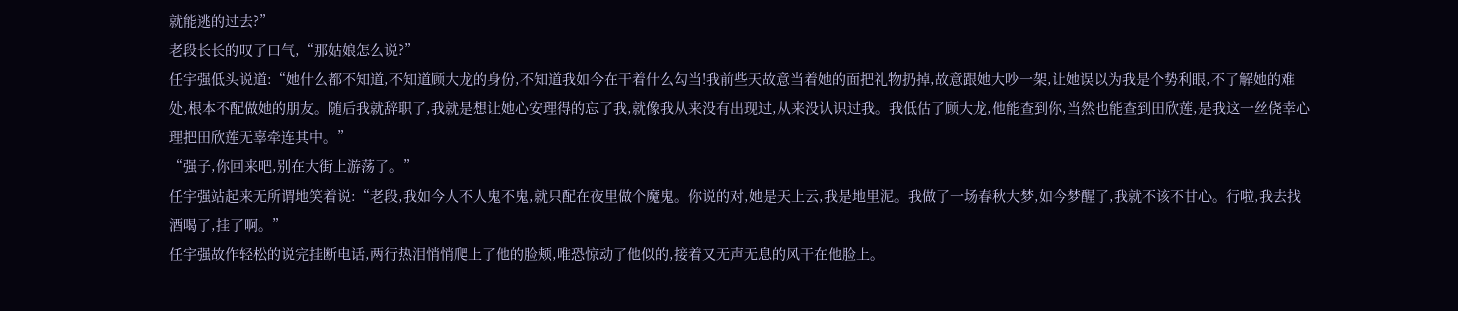就能逃的过去?”
老段长长的叹了口气,“那姑娘怎么说?”
任宇强低头说道:“她什么都不知道,不知道顾大龙的身份,不知道我如今在干着什么勾当!我前些天故意当着她的面把礼物扔掉,故意跟她大吵一架,让她误以为我是个势利眼,不了解她的难处,根本不配做她的朋友。随后我就辞职了,我就是想让她心安理得的忘了我,就像我从来没有出现过,从来没认识过我。我低估了顾大龙,他能查到你,当然也能查到田欣莲,是我这一丝侥幸心理把田欣莲无辜牵连其中。”
“强子,你回来吧,别在大街上游荡了。”
任宇强站起来无所谓地笑着说:“老段,我如今人不人鬼不鬼,就只配在夜里做个魔鬼。你说的对,她是天上云,我是地里泥。我做了一场春秋大梦,如今梦醒了,我就不该不甘心。行啦,我去找酒喝了,挂了啊。”
任宇强故作轻松的说完挂断电话,两行热泪悄悄爬上了他的脸颊,唯恐惊动了他似的,接着又无声无息的风干在他脸上。